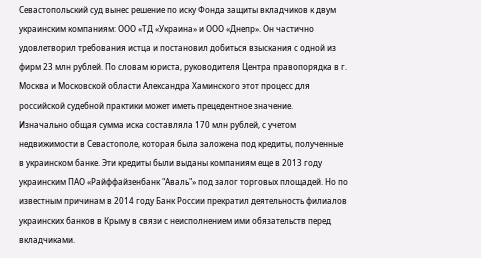Севастопольский суд вынес решение по иску Фонда защиты вкладчиков к двум украинским компаниям: ООО «ТД «Украина» и ООО «Днепр». Он частично удовлетворил требования истца и постановил добиться взыскания с одной из фирм 23 млн рублей. По словам юриста, руководителя Центра правопорядка в г. Москва и Московской области Александра Хаминского этот процесс для российской судебной практики может иметь прецедентное значение.
Изначально общая сумма иска составляла 170 млн рублей, с учетом недвижимости в Севастополе, которая была заложена под кредиты, полученные в украинском банке. Эти кредиты были выданы компаниям еще в 2013 году украинским ПАО «Райффайзенбанк "Аваль"» под залог торговых площадей. Но по известным причинам в 2014 году Банк России прекратил деятельность филиалов украинских банков в Крыму в связи с неисполнением ими обязательств перед вкладчиками.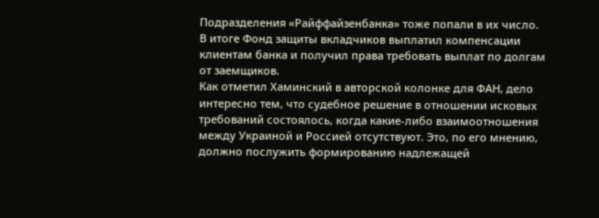Подразделения «Райффайзенбанка» тоже попали в их число. В итоге Фонд защиты вкладчиков выплатил компенсации клиентам банка и получил права требовать выплат по долгам от заемщиков.
Как отметил Хаминский в авторской колонке для ФАН, дело интересно тем, что судебное решение в отношении исковых требований состоялось, когда какие-либо взаимоотношения между Украиной и Россией отсутствуют. Это, по его мнению, должно послужить формированию надлежащей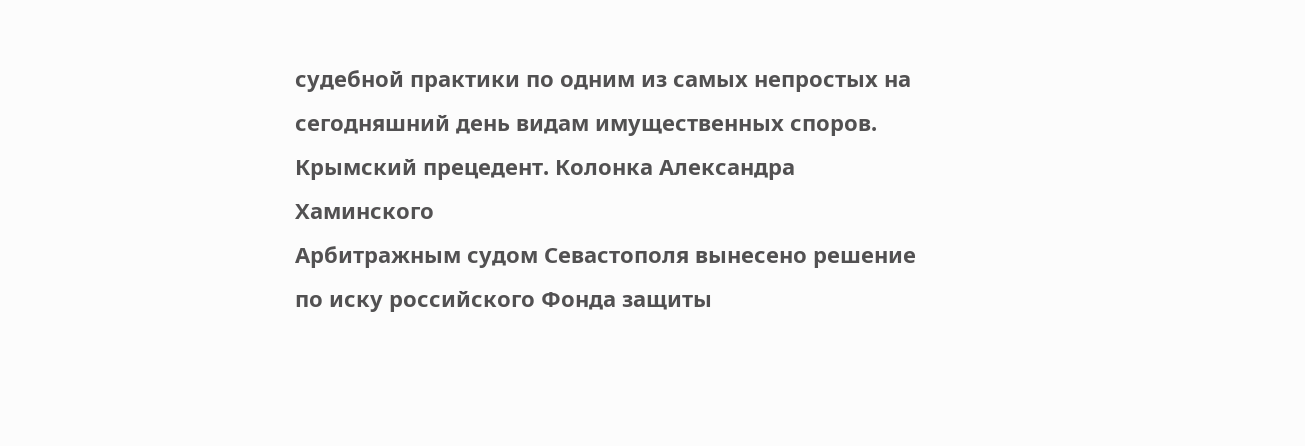судебной практики по одним из самых непростых на сегодняшний день видам имущественных споров.
Крымский прецедент. Колонка Александра Хаминского
Арбитражным судом Севастополя вынесено решение по иску российского Фонда защиты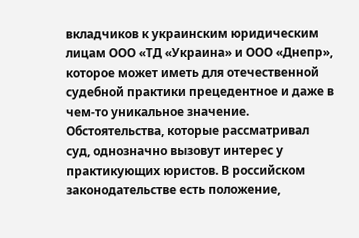вкладчиков к украинским юридическим лицам ООО «ТД «Украина» и ООО «Днепр», которое может иметь для отечественной судебной практики прецедентное и даже в чем-то уникальное значение.
Обстоятельства, которые рассматривал суд, однозначно вызовут интерес у практикующих юристов. В российском законодательстве есть положение,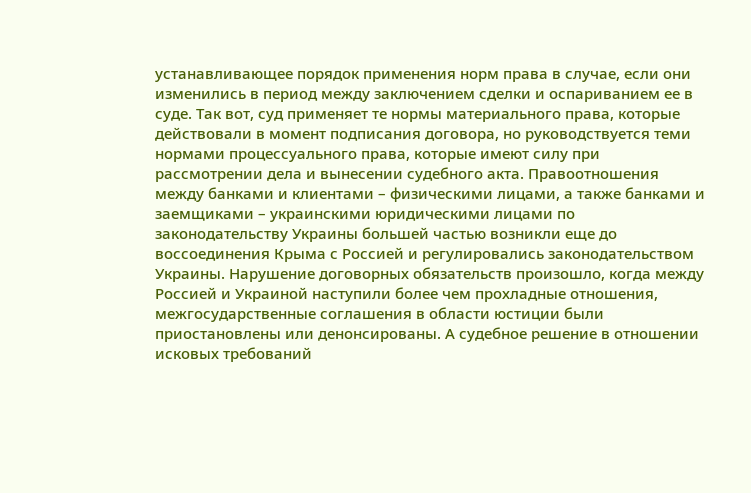устанавливающее порядок применения норм права в случае, если они изменились в период между заключением сделки и оспариванием ее в суде. Так вот, суд применяет те нормы материального права, которые действовали в момент подписания договора, но руководствуется теми нормами процессуального права, которые имеют силу при рассмотрении дела и вынесении судебного акта. Правоотношения между банками и клиентами – физическими лицами, а также банками и заемщиками – украинскими юридическими лицами по законодательству Украины большей частью возникли еще до воссоединения Крыма с Россией и регулировались законодательством Украины. Нарушение договорных обязательств произошло, когда между Россией и Украиной наступили более чем прохладные отношения, межгосударственные соглашения в области юстиции были приостановлены или денонсированы. А судебное решение в отношении исковых требований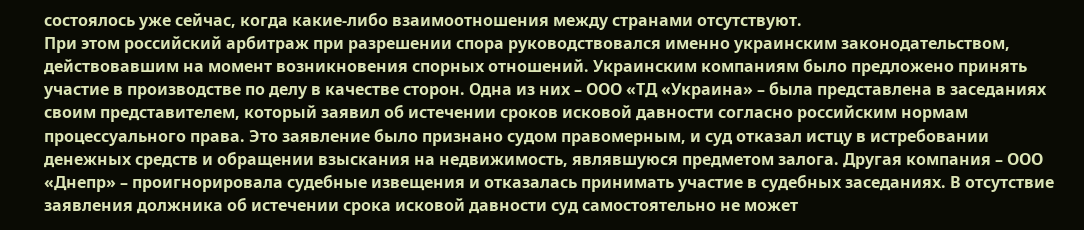состоялось уже сейчас, когда какие-либо взаимоотношения между странами отсутствуют.
При этом российский арбитраж при разрешении спора руководствовался именно украинским законодательством, действовавшим на момент возникновения спорных отношений. Украинским компаниям было предложено принять участие в производстве по делу в качестве сторон. Одна из них – ООО «ТД «Украина» – была представлена в заседаниях своим представителем, который заявил об истечении сроков исковой давности согласно российским нормам процессуального права. Это заявление было признано судом правомерным, и суд отказал истцу в истребовании денежных средств и обращении взыскания на недвижимость, являвшуюся предметом залога. Другая компания – ООО «Днепр» – проигнорировала судебные извещения и отказалась принимать участие в судебных заседаниях. В отсутствие заявления должника об истечении срока исковой давности суд самостоятельно не может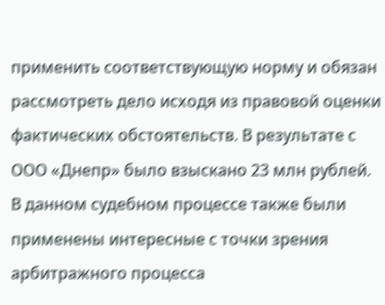применить соответствующую норму и обязан рассмотреть дело исходя из правовой оценки фактических обстоятельств. В результате с ООО «Днепр» было взыскано 23 млн рублей.
В данном судебном процессе также были применены интересные с точки зрения арбитражного процесса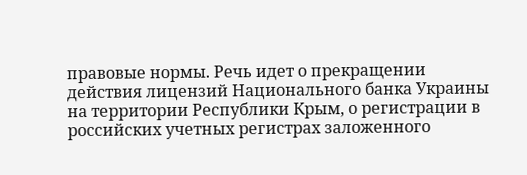правовые нормы. Речь идет о прекращении действия лицензий Национального банка Украины на территории Республики Крым, о регистрации в российских учетных регистрах заложенного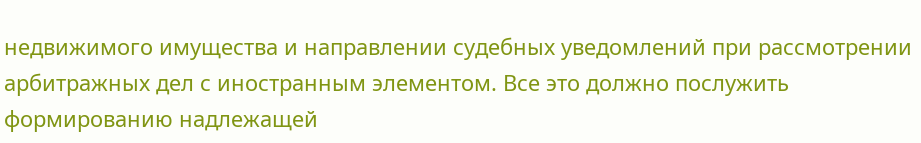недвижимого имущества и направлении судебных уведомлений при рассмотрении арбитражных дел с иностранным элементом. Все это должно послужить формированию надлежащей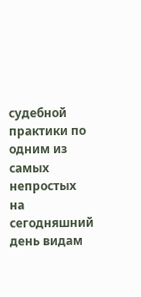судебной практики по одним из самых непростых на сегодняшний день видам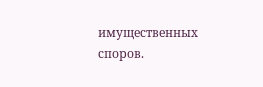имущественных споров.